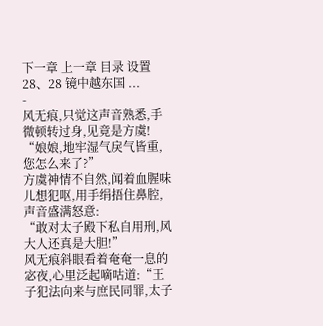下一章 上一章 目录 设置
28、28 镜中越东国 ...
-
风无痕,只觉这声音熟悉,手微顿转过身,见竟是方虞!
“娘娘,地牢湿气戾气皆重,您怎么来了?”
方虞神情不自然,闻着血腥味儿想犯呕,用手绢捂住鼻腔,声音盛满怒意:
“敢对太子殿下私自用刑,风大人还真是大胆!”
风无痕斜眼看着奄奄一息的宓夜,心里泛起嘀咕道:“王子犯法向来与庶民同罪,太子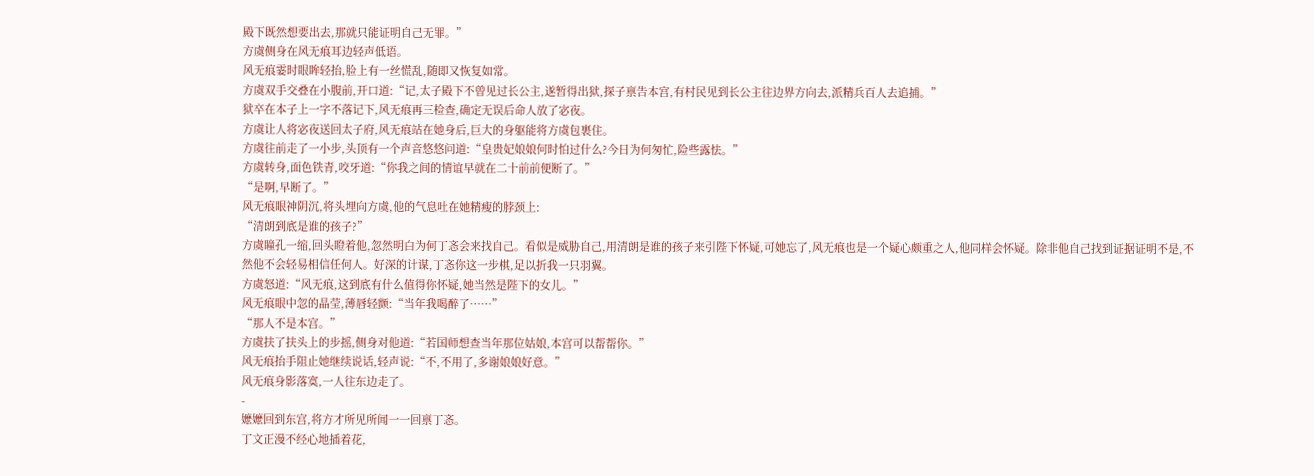殿下既然想要出去,那就只能证明自己无罪。”
方虞侧身在风无痕耳边轻声低语。
风无痕霎时眼眸轻抬,脸上有一丝慌乱,随即又恢复如常。
方虞双手交叠在小腹前,开口道:“记,太子殿下不曾见过长公主,遂暂得出狱,探子禀告本宫,有村民见到长公主往边界方向去,派精兵百人去追捕。”
狱卒在本子上一字不落记下,风无痕再三检查,确定无误后命人放了宓夜。
方虞让人将宓夜送回太子府,风无痕站在她身后,巨大的身躯能将方虞包裹住。
方虞往前走了一小步,头顶有一个声音悠悠问道:“皇贵妃娘娘何时怕过什么?今日为何匆忙,险些露怯。”
方虞转身,面色铁青,咬牙道:“你我之间的情谊早就在二十前前便断了。”
“是啊,早断了。”
风无痕眼神阴沉,将头埋向方虞,他的气息吐在她精瘦的脖颈上:
“清朗到底是谁的孩子?”
方虞瞳孔一缩,回头瞪着他,忽然明白为何丁忞会来找自己。看似是威胁自己,用清朗是谁的孩子来引陛下怀疑,可她忘了,风无痕也是一个疑心颇重之人,他同样会怀疑。除非他自己找到证据证明不是,不然他不会轻易相信任何人。好深的计谋,丁忞你这一步棋,足以折我一只羽翼。
方虞怒道:“风无痕,这到底有什么值得你怀疑,她当然是陛下的女儿。”
风无痕眼中忽的晶莹,薄唇轻颤:“当年我喝醉了……”
“那人不是本宫。”
方虞扶了扶头上的步摇,侧身对他道:“若国师想查当年那位姑娘,本宫可以帮帮你。”
风无痕抬手阻止她继续说话,轻声说:“不,不用了,多谢娘娘好意。”
风无痕身影落寞,一人往东边走了。
-
嬷嬷回到东宫,将方才所见所闻一一回禀丁忞。
丁文正漫不经心地插着花,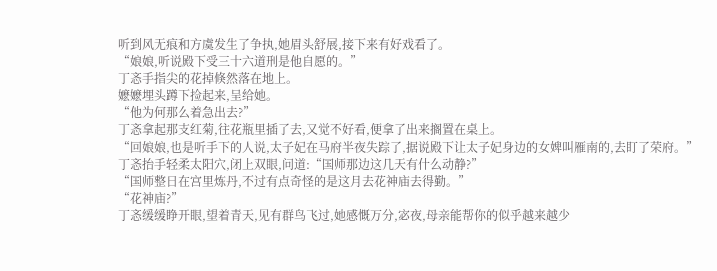听到风无痕和方虞发生了争执,她眉头舒展,接下来有好戏看了。
“娘娘,听说殿下受三十六道刑是他自愿的。”
丁忞手指尖的花掉倏然落在地上。
嬷嬷埋头蹲下捡起来,呈给她。
“他为何那么着急出去?”
丁忞拿起那支红菊,往花瓶里插了去,又觉不好看,便拿了出来搁置在桌上。
“回娘娘,也是听手下的人说,太子妃在马府半夜失踪了,据说殿下让太子妃身边的女婢叫雁南的,去盯了荣府。”
丁忞抬手轻柔太阳穴,闭上双眼,问道:“国师那边这几天有什么动静?”
“国师整日在宫里炼丹,不过有点奇怪的是这月去花神庙去得勤。”
“花神庙?”
丁忞缓缓睁开眼,望着青天,见有群鸟飞过,她感慨万分,宓夜,母亲能帮你的似乎越来越少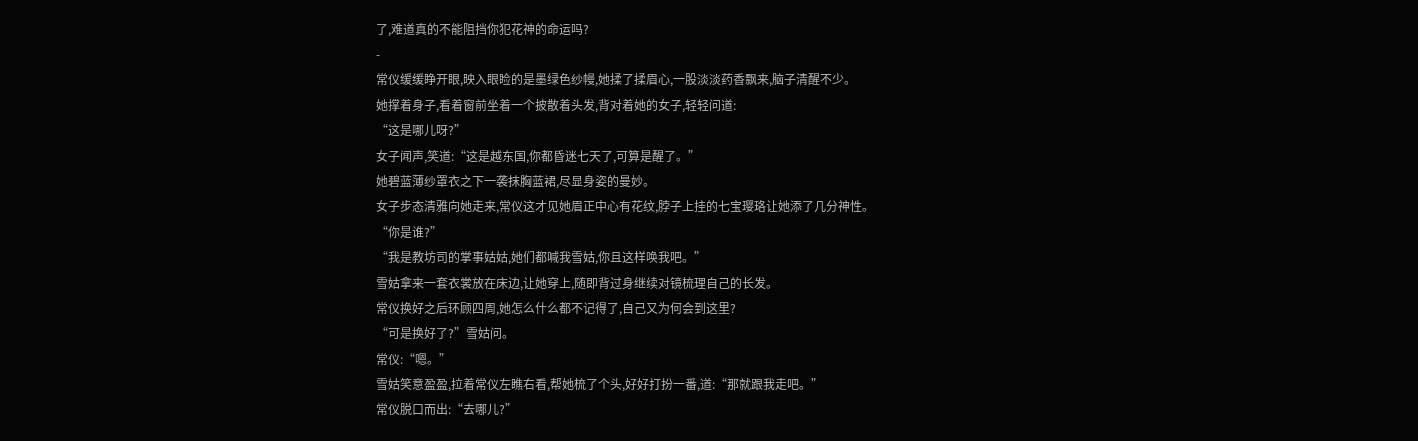了,难道真的不能阻挡你犯花神的命运吗?
-
常仪缓缓睁开眼,映入眼睑的是墨绿色纱幔,她揉了揉眉心,一股淡淡药香飘来,脑子清醒不少。
她撑着身子,看着窗前坐着一个披散着头发,背对着她的女子,轻轻问道:
“这是哪儿呀?”
女子闻声,笑道:“这是越东国,你都昏迷七天了,可算是醒了。”
她碧蓝薄纱罩衣之下一袭抹胸蓝裙,尽显身姿的曼妙。
女子步态清雅向她走来,常仪这才见她眉正中心有花纹,脖子上挂的七宝璎珞让她添了几分神性。
“你是谁?”
“我是教坊司的掌事姑姑,她们都喊我雪姑,你且这样唤我吧。”
雪姑拿来一套衣裳放在床边,让她穿上,随即背过身继续对镜梳理自己的长发。
常仪换好之后环顾四周,她怎么什么都不记得了,自己又为何会到这里?
“可是换好了?”雪姑问。
常仪:“嗯。”
雪姑笑意盈盈,拉着常仪左瞧右看,帮她梳了个头,好好打扮一番,道:“那就跟我走吧。”
常仪脱口而出:“去哪儿?”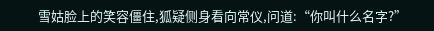雪姑脸上的笑容僵住,狐疑侧身看向常仪,问道:“你叫什么名字?”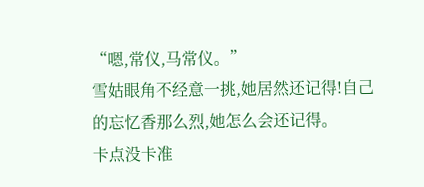“嗯,常仪,马常仪。”
雪姑眼角不经意一挑,她居然还记得!自己的忘忆香那么烈,她怎么会还记得。
卡点没卡准